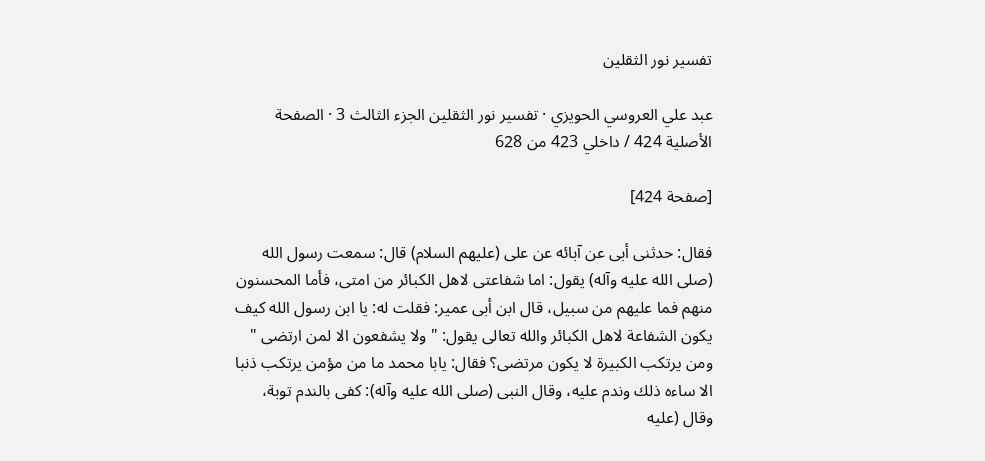تفسير نور الثقلين

عبد علي العروسي الحويزي · تفسير نور الثقلين الجزء الثالث 3 · الصفحة الأصلية 424 / داخلي 423 من 628

[صفحة 424]

فقال: حدثنى أبى عن آبائه عن على (عليهم السلام) قال: سمعت رسول الله (صلى الله عليه وآله) يقول: اما شفاعتى لاهل الكبائر من امتى، فأما المحسنون منهم فما عليهم من سبيل، قال ابن أبى عمير: فقلت له: يا ابن رسول الله كيف يكون الشفاعة لاهل الكبائر والله تعالى يقول: " ولا يشفعون الا لمن ارتضى " ومن يرتكب الكبيرة لا يكون مرتضى؟ فقال: يابا محمد ما من مؤمن يرتكب ذنبا الا ساءه ذلك وندم عليه، وقال النبى (صلى الله عليه وآله): كفى بالندم توبة، وقال (عليه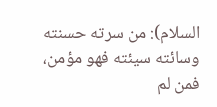السلام): من سرته حسنته وسائته سيئته فهو مؤمن، فمن لم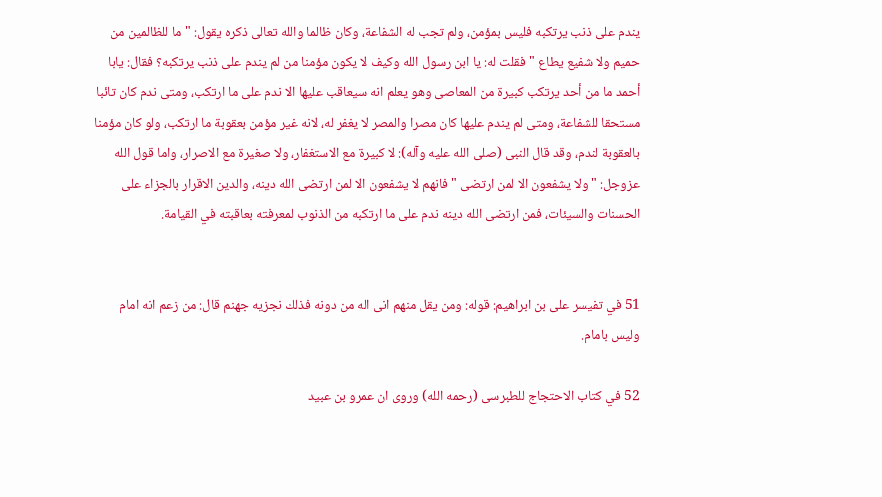يندم على ذنب يرتكبه فليس بمؤمن، ولم تجب له الشفاعة، وكان ظالما والله تعالى ذكره يقول: " ما للظالمين من حميم ولا شفيع يطاع " فقلت له: يا ابن رسول الله وكيف لا يكون مؤمنا من لم يندم على ذنب يرتكبه؟ فقال: يابا أحمد ما من أحد يرتكب كبيرة من المعاصى وهو يعلم انه سيعاقب عليها الا ندم على ما ارتكب، ومتى ندم كان تائبا مستحقا للشفاعة، ومتى لم يندم عليها كان مصرا والمصر لا يغفر له، لانه غير مؤمن بعقوبة ما ارتكب، ولو كان مؤمنا بالعقوبة لندم، وقد قال النبى (صلى الله عليه وآله): لا كبيرة مع الاستغفار، ولا صغيرة مع الاصرار، واما قول الله عزوجل: " ولا يشفعون الا لمن ارتضى " فانهم لا يشفعون الا لمن ارتضى الله دينه، والدين الاقرار بالجزاء على الحسنات والسيئات، فمن ارتضى الله دينه ندم على ما ارتكبه من الذنوب لمعرفته بعاقبته في القيامة.


51 في تفيسر على بن ابراهيم: قوله: ومن يقل منهم انى اله من دونه فذلك نجزيه جهنم قال: من زعم انه امام وليس بامام.

52 في كتاب الاحتجاج للطبرسى (رحمه الله) وروى ان عمرو بن عبيد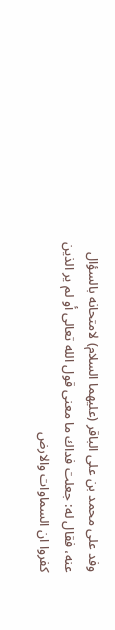وفد على محمد بن على الباقر (عليهما السلام) لامتحانه بالسؤال عنه، فقال له: جعلت فداك ما معنى قول الله تعالى أو لم ير الذين كفروا ان السماوات والارض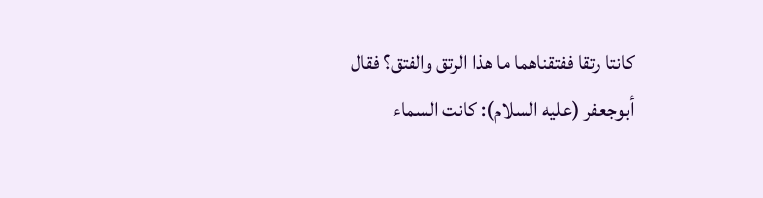كانتا رتقا ففتقناهما ما هذا الرتق والفتق؟ فقال أبوجعفر (عليه السلام): كانت السماء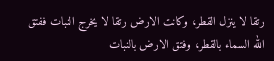رتقا لا ينزل القطر، وكانت الارض رتقا لا يخرج النبات ففتق الله السماء بالقطر، وفتق الارض بالنبات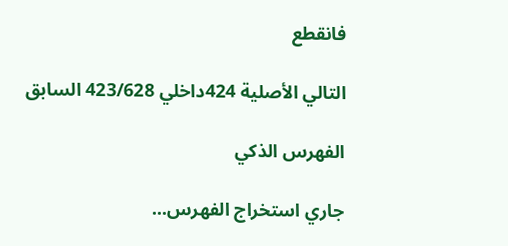فانقطع

التالي الأصلية 424داخلي 423/628 السابق

الفهرس الذكي

جاري استخراج الفهرس...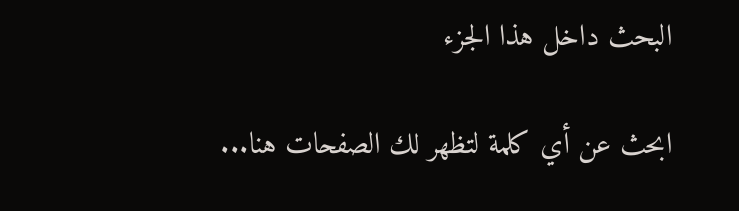البحث داخل هذا الجزء

ابحث عن أي كلمة لتظهر لك الصفحات هنا...